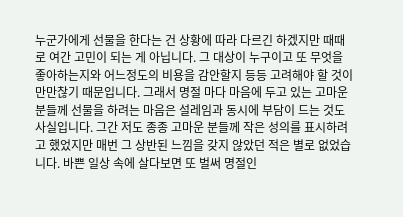누군가에게 선물을 한다는 건 상황에 따라 다르긴 하겠지만 때때로 여간 고민이 되는 게 아닙니다. 그 대상이 누구이고 또 무엇을 좋아하는지와 어느정도의 비용을 감안할지 등등 고려해야 할 것이 만만찮기 때문입니다. 그래서 명절 마다 마음에 두고 있는 고마운 분들께 선물을 하려는 마음은 설레임과 동시에 부담이 드는 것도 사실입니다. 그간 저도 종종 고마운 분들께 작은 성의를 표시하려고 했었지만 매번 그 상반된 느낌을 갖지 않았던 적은 별로 없었습니다. 바쁜 일상 속에 살다보면 또 벌써 명절인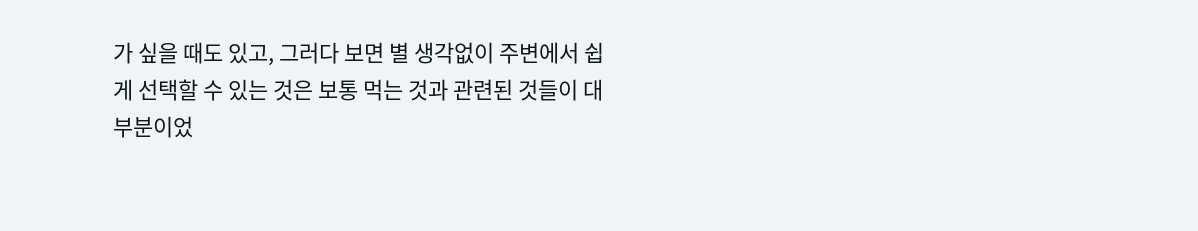가 싶을 때도 있고, 그러다 보면 별 생각없이 주변에서 쉽게 선택할 수 있는 것은 보통 먹는 것과 관련된 것들이 대부분이었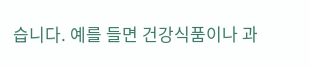습니다. 예를 들면 건강식품이나 과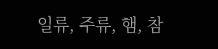일류, 주류, 햄, 참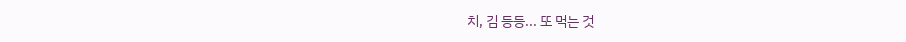치, 김 등등... 또 먹는 것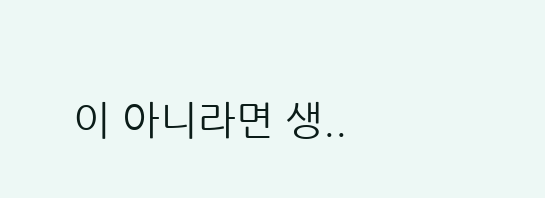이 아니라면 생..